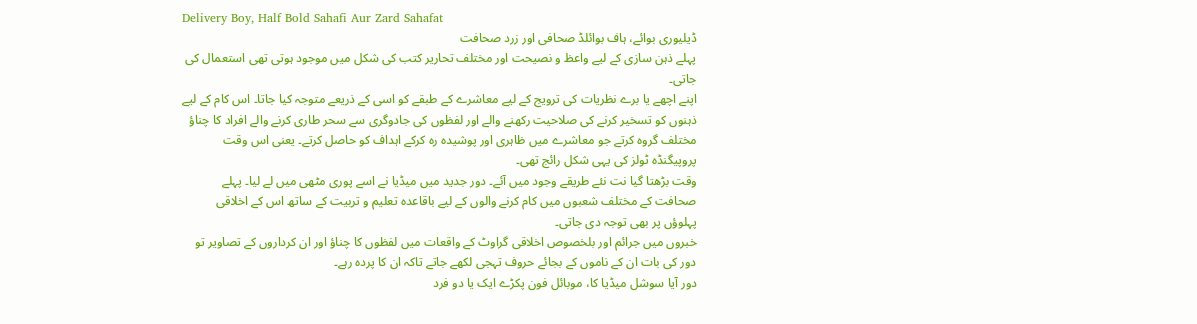Delivery Boy, Half Bold Sahafi Aur Zard Sahafat
ڈیلیوری بوائے، ہاف بوائلڈ صحافی اور زرد صحافت
پہلے ذہن سازی کے لیے واعظ و نصیحت اور مختلف تحاریر کتب کی شکل میں موجود ہوتی تھی استعمال کی جاتی۔
اپنے اچھے یا برے نظریات کی ترویج کے لیے معاشرے کے طبقے کو اسی کے ذریعے متوجہ کیا جاتا۔ اس کام کے لیے ذہنوں کو تسخیر کرنے کی صلاحیت رکھنے والے اور لفظوں کی جادوگری سے سحر طاری کرنے والے افراد کا چناؤ مختلف گروہ کرتے جو معاشرے میں ظاہری اور پوشیدہ رہ کرکے اہداف کو حاصل کرتے۔ یعنی اس وقت پروپیگنڈہ ٹولز کی یہی شکل رائج تھی۔
وقت بڑھتا گیا نت نئے طریقے وجود میں آئے۔ دور جدید میں میڈیا نے اسے پوری مٹھی میں لے لیا۔ پہلے صحافت کے مختلف شعبوں میں کام کرنے والوں کے لیے باقاعدہ تعلیم و تربیت کے ساتھ اس کے اخلاقی پہلوؤں پر بھی توجہ دی جاتی۔
خبروں میں جرائم اور بلخصوص اخلاقی گراوٹ کے واقعات میں لفظوں کا چناؤ اور ان کرداروں کے تصاویر تو دور کی بات ان کے ناموں کے بجائے حروف تہجی لکھے جاتے تاکہ ان کا پردہ رہے۔
دور آیا سوشل میڈیا کا، موبائل فون پکڑے ایک یا دو فرد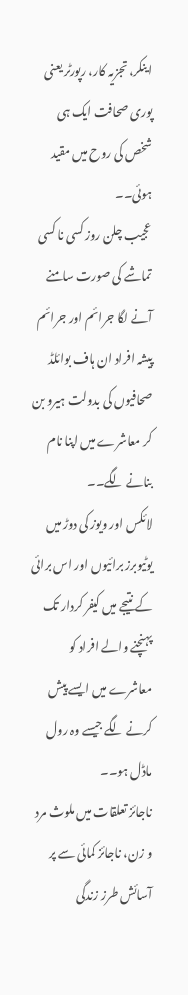اینکر، تجزیہ کار، رپورٹر یعنی پوری صحافت ایک ہی شخص کی روح میں مقید ہوئی۔۔
عجیب چلن روز کسی نا کسی تماشے کی صورت سامنے آنے لگا جرائم اور جرائم پیشہ افراد ان ہاف بوائلڈ صحافیوں کی بدولت ہیرو بن کر معاشرے میں اپنا نام بنانے لگے۔۔
لائکس اور ویوز کی دوڑ میں یوٹیوبرز برائیوں اور اس برائی کے نتیجے میں کیفر کردار تک پہنچنے والے افراد کو معاشرے میں ایسے پیش کرنے لگے جیسے وہ رول ماڈل ہو۔۔
ناجائز تعلقات میں ملوث مرد و زن، ناجائز کمائی سے پر آسائش طرز زندگی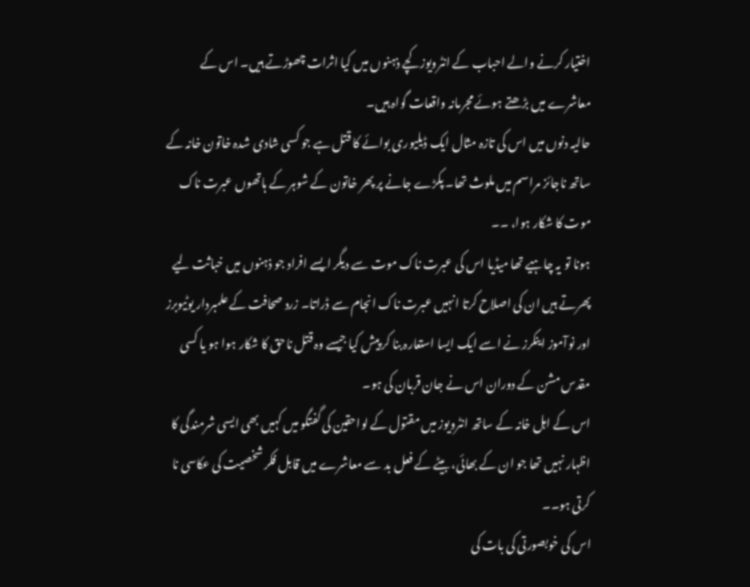اختیار کرنے والے احباب کے انٹرویوز کچے ذہنوں میں کیا اثرات چھوڑتے ہیں۔ اس کے معاشرے میں بڑھتے ہوئے مجرمانہ واقعات گواہ ہیں۔
حالیہ دنوں میں اس کی تازہ مثال ایک ڈیلیوری بوائے کا قتل ہے جو کسی شادی شدہ خاتون خانہ کے ساتھ ناجائز مراسم میں ملوث تھا۔ پکڑے جانے پر پھر خاتون کے شوہر کے ہاتھوں عبرت ناک موت کا شکار ہوا، ۔۔
ہونا تو یہ چاہیے تھا میڈیا اس کی عبرت ناک موت سے دیگر ایسے افراد جو ذہنوں میں خباثت لیے پھرتے ہیں ان کی اصلاح کرتا انہیں عبرت ناک انجام سے ڈراتا۔ زرد صحافت کے علمبردار یوٹیوبرز اور نوآموز اینکرز نے اسے ایک ایسا استعارہ بنا کر پیش کیا جیسے وہ قتل ناحق کا شکار ہوا ہو یا کسی مقدس مشن کے دوران اس نے جان قربان کی ہو۔
اس کے اہل خانہ کے ساتھ انٹرویوز میں مقتول کے لواحقین کی گفتگو میں کہیں بھی ایسی شرمندگی کا اظہار نہیں تھا جو ان کے بھائی، بیٹے کے فعل بد سے معاشرے میں قابل فکر شخصیت کی عکاسی نا کرتی ہو۔۔
اس کی خوبصورتی کی بات کی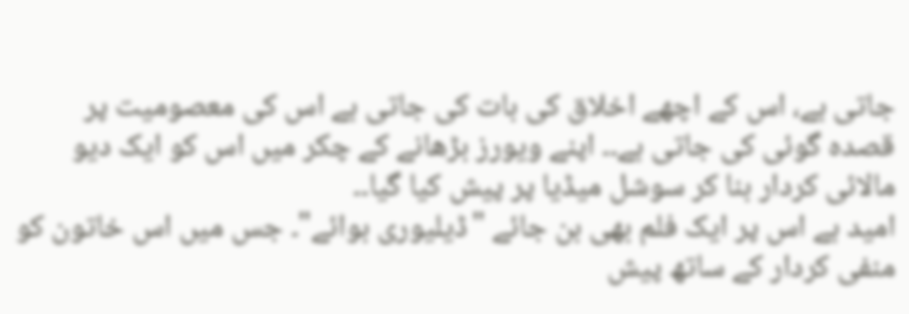جاتی ہے، اس کے اچھے اخلاق کی بات کی جاتی ہے اس کی معصومیت پر قصدہ گوئی کی جاتی ہے۔۔ اپنے ویورز بڑھانے کے چکر میں اس کو ایک دیو مالائی کردار بنا کر سوشل میڈیا پر پیش کیا گیا۔۔
امید ہے اس پر ایک فلم بھی بن جائے "ڈیلیوری بوائے"۔ جس میں اس خاتون کو منفی کردار کے ساتھ پیش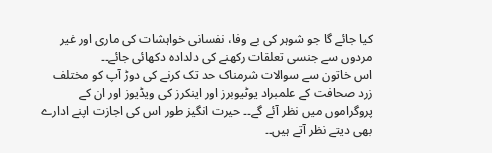کیا جائے گا جو شوہر کی بے وفا، نفسانی خواہشات کی ماری اور غیر مردوں سے جنسی تعلقات رکھنے کی دلدادہ دکھائی جائے۔۔
اس خاتون سے سوالات شرمناک حد تک کرنے کی دوڑ آپ کو مختلف زرد صحافت کے علمبراد یوٹیوبرز اور اینکرز کی ویڈیوز اور ان کے پروگراموں میں نظر آئے گے۔۔ حیرت انگیز طور اس کی اجازت اپنے ادارے بھی دیتے نظر آتے ہیں۔۔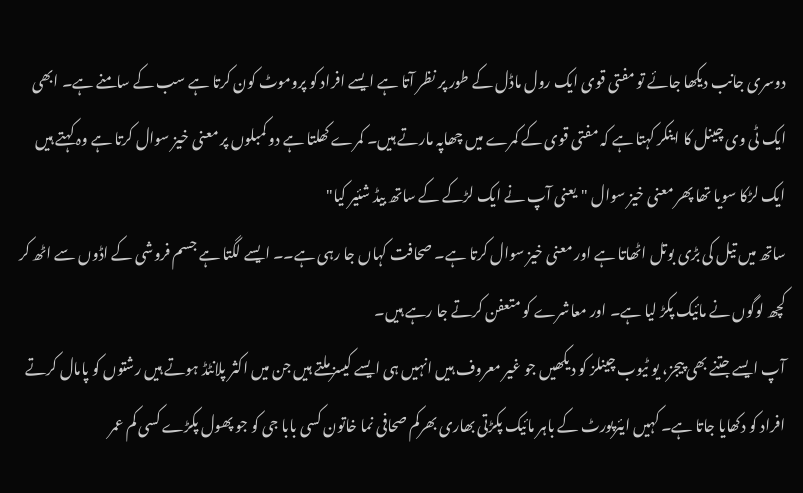دوسری جانب دیکھا جائے تو مفتی قوی ایک رول ماڈل کے طور پر نظر آتا ہے ایسے افراد کو پروموٹ کون کرتا ہے سب کے سامنے ہے۔ ابھی ایک ٹی وی چینل کا اینکر کہتا ہے کہ مفتی قوی کے کمرے میں چھاپہ مارتے ہیں۔ کمرے کھلتا ہے دو کمبلوں پر معنی خیز سوال کرتا ہے وہ کہتے ہیں ایک لڑکا سویا تھا پھر معنی خیز سوال "یعنی آپ نے ایک لڑکے کے ساتھ بیڈ شئیر کیا"
ساتھ میں تیل کی بڑی بوتل اٹھاتا ہے اور معنی خیز سوال کرتا ہے۔ صحافت کہاں جا رہی ہے۔۔ ایسے لگتا ہے جسم فروشی کے اڈوں سے اٹھ کر کچھ لوگوں نے مائیک پکڑ لیا ہے۔ اور معاشرے کو متعفن کرتے جا رہے ہیں۔
آپ ایسے جتنے بھی پیجز، یو ٹیوب چینلز کو دیکھیں جو غیر معروف ہیں انہیں ہی ایسے کیسز ملتے ہیں جن میں اکثر پلانٹڈ ہوتے ہیں رشتوں کو پامال کرتے افراد کو دکھایا جاتا ہے۔ کہیں ایئرپورٹ کے باہر مائیک پکڑتی بھاری بھرکم صحافی نما خاتون کسی بابا جی کو جو پھول پکڑے کسی کم عمر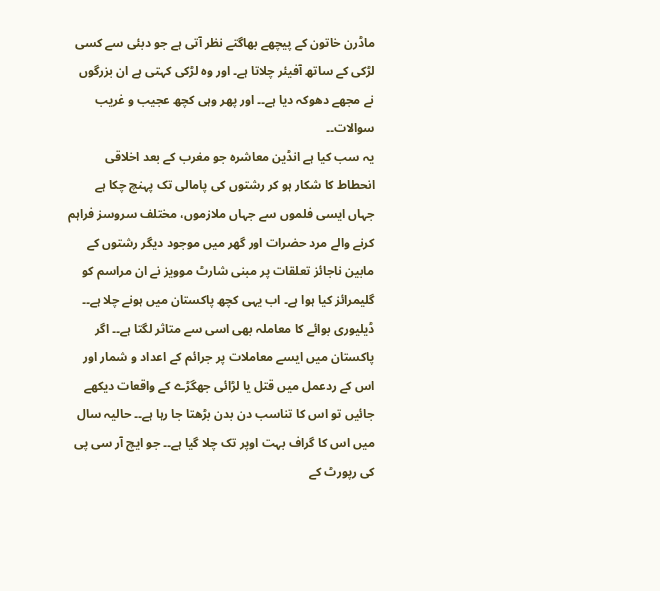ماڈرن خاتون کے پیچھے بھاگتے نظر آتی ہے جو دبئی سے کسی لڑکی کے ساتھ آفیئر چلاتا ہے۔ اور وہ لڑکی کہتی ہے ان بزرگوں نے مجھے دھوکہ دیا ہے۔۔ اور پھر وہی کچھ عجیب و غریب سوالات۔۔
یہ سب کیا ہے انڈین معاشرہ جو مغرب کے بعد اخلاقی انحطاط کا شکار ہو کر رشتوں کی پامالی تک پہنچ چکا ہے جہاں ایسی فلموں سے جہاں ملازموں، مختلف سروسز فراہم کرنے والے مرد حضرات اور گھر میں موجود دیگر رشتوں کے مابین ناجائز تعلقات پر مبنی شارٹ موویز نے ان مراسم کو گلیمرائز کیا ہوا ہے۔ اب یہی کچھ پاکستان میں ہونے چلا ہے۔۔
ڈیلیوری بوائے کا معاملہ بھی اسی سے متاثر لگتا ہے۔۔ اگر پاکستان میں ایسے معاملات پر جرائم کے اعداد و شمار اور اس کے ردعمل میں قتل یا لڑائی جھگڑے کے واقعات دیکھے جائیں تو اس کا تناسب دن بدن بڑھتا جا رہا ہے۔۔ حالیہ سال میں اس کا گراف بہت اوپر تک چلا گیا ہے۔۔ جو ایچ آر سی پی کی رپورٹ کے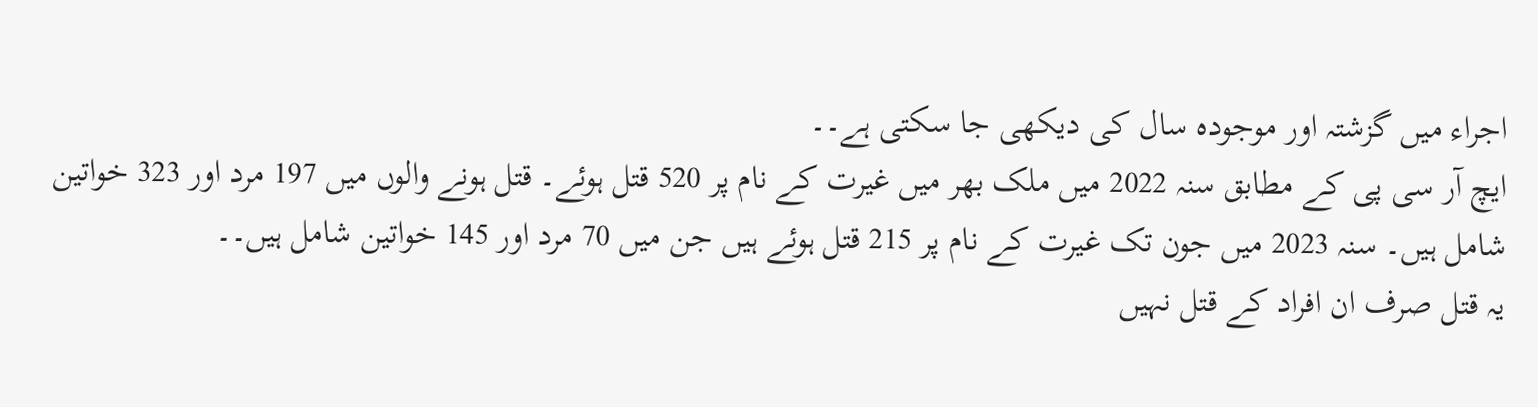اجراء میں گزشتہ اور موجودہ سال کی دیکھی جا سکتی ہے۔۔
ایچ آر سی پی کے مطابق سنہ 2022 میں ملک بھر میں غیرت کے نام پر 520 قتل ہوئے۔ قتل ہونے والوں میں 197 مرد اور 323 خواتین شامل ہیں۔ سنہ 2023 میں جون تک غیرت کے نام پر 215 قتل ہوئے ہیں جن میں 70 مرد اور 145 خواتین شامل ہیں۔۔
یہ قتل صرف ان افراد کے قتل نہیں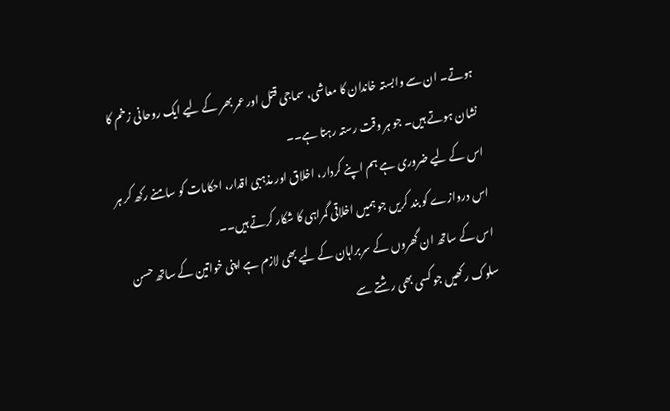ہوتے۔ ان سے وابستہ خاندان کا معاشی، سماجی قتل اور عمر بھر کے لیے ایک روحانی زخم کا نشان ہوتے ہیں۔ جو ہر وقت رستہ رہتا ہے۔۔
اس کے لیے ضروری ہے ہم اپنے کردار، اخلاق اور مذہبی اقدار، احکامات کو سامنے رکھ کر ہر اس دروازے کو بند کریں جو ہمیں اخلاقی گمراہی کا شکار کرتے ہیں۔۔
اس کے ساتھ ان گھروں کے سربراہان کے لیے بھی لازم ہے اپنی خواتین کے ساتھ حسن سلوک رکھیں جو کسی بھی رشتے سے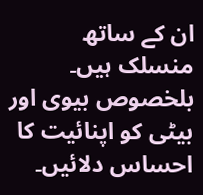ان کے ساتھ منسلک ہیں۔ بلخصوص بیوی اور بیٹی کو اپنائیت کا احساس دلائیں۔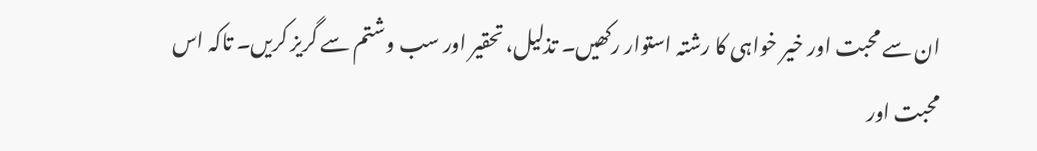ان سے محبت اور خیر خواہی کا رشتہ استوار رکھیں۔ تذلیل، تحقیر اور سب وشتم سے گریز کریں۔ تاکہ اس محبت اور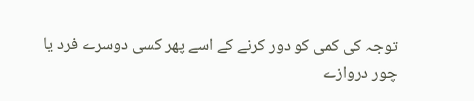توجہ کی کمی کو دور کرنے کے اسے پھر کسی دوسرے فرد یا چور دروازے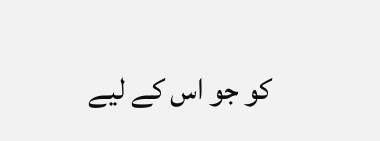کو جو اس کے لیے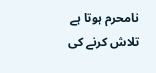نامحرم ہوتا ہے تلاش کرنے کی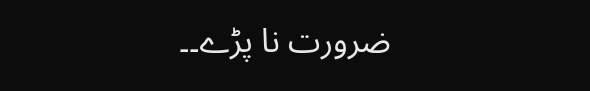ضرورت نا پڑے۔۔